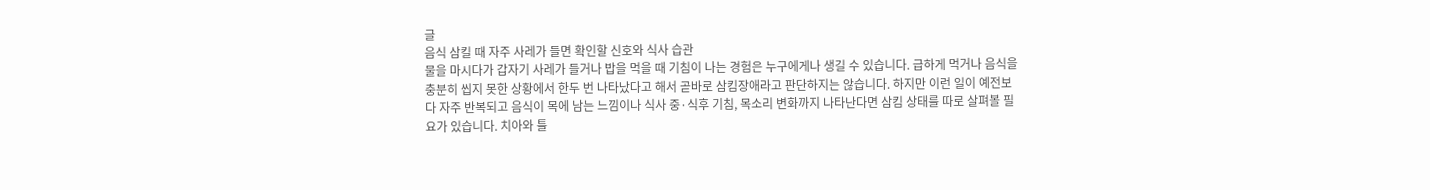글
음식 삼킬 때 자주 사레가 들면 확인할 신호와 식사 습관
물을 마시다가 갑자기 사레가 들거나 밥을 먹을 때 기침이 나는 경험은 누구에게나 생길 수 있습니다. 급하게 먹거나 음식을 충분히 씹지 못한 상황에서 한두 번 나타났다고 해서 곧바로 삼킴장애라고 판단하지는 않습니다. 하지만 이런 일이 예전보다 자주 반복되고 음식이 목에 남는 느낌이나 식사 중·식후 기침, 목소리 변화까지 나타난다면 삼킴 상태를 따로 살펴볼 필요가 있습니다. 치아와 틀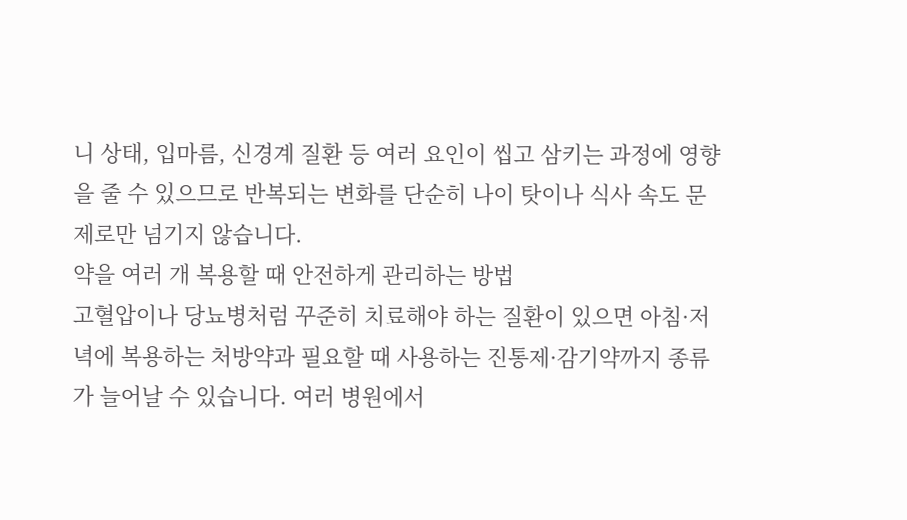니 상태, 입마름, 신경계 질환 등 여러 요인이 씹고 삼키는 과정에 영향을 줄 수 있으므로 반복되는 변화를 단순히 나이 탓이나 식사 속도 문제로만 넘기지 않습니다.
약을 여러 개 복용할 때 안전하게 관리하는 방법
고혈압이나 당뇨병처럼 꾸준히 치료해야 하는 질환이 있으면 아침·저녁에 복용하는 처방약과 필요할 때 사용하는 진통제·감기약까지 종류가 늘어날 수 있습니다. 여러 병원에서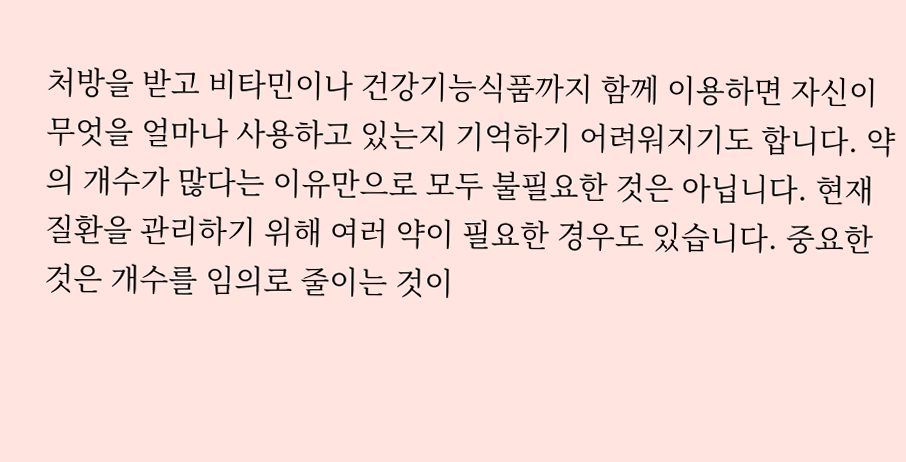처방을 받고 비타민이나 건강기능식품까지 함께 이용하면 자신이 무엇을 얼마나 사용하고 있는지 기억하기 어려워지기도 합니다. 약의 개수가 많다는 이유만으로 모두 불필요한 것은 아닙니다. 현재 질환을 관리하기 위해 여러 약이 필요한 경우도 있습니다. 중요한 것은 개수를 임의로 줄이는 것이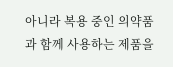아니라 복용 중인 의약품과 함께 사용하는 제품을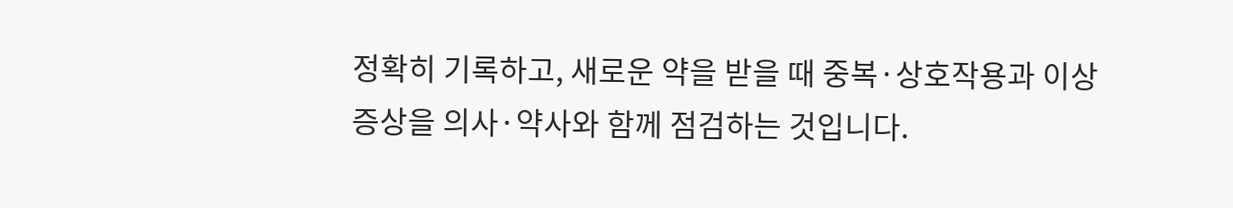정확히 기록하고, 새로운 약을 받을 때 중복·상호작용과 이상 증상을 의사·약사와 함께 점검하는 것입니다.